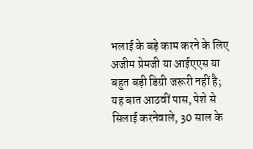भलाई के बड़े काम करने के लिए अजीम प्रेमजी या आईएएस या बहुत बड़ी डिग्री जरूरी नहीं है; यह बात आठवीं पास, पेशे से सिलाई करनेवाले, 30 साल के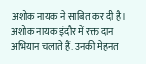अशोक नायक ने साबित कर दी है। अशोक नायक इंदौर में रक्त दान अभियान चलाते हैं. उनकी मेहनत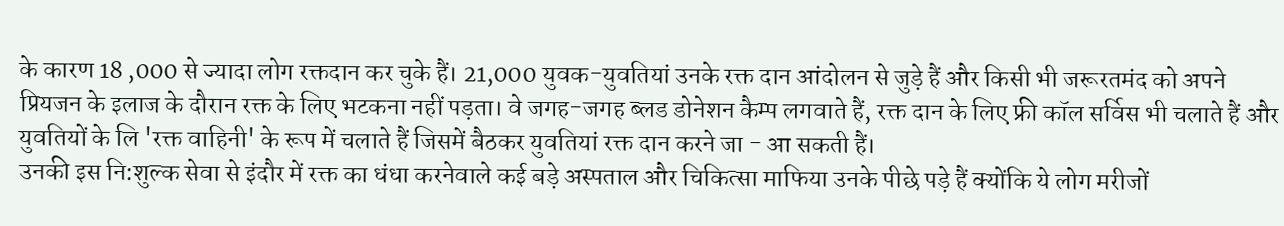के कारण 18 ,000 से ज्यादा लोग रक्तदान कर चुके हैं। 21,000 युवक-युवतियां उनके रक्त दान आंदोलन से जुड़े हैं और किसी भी जरूरतमंद को अपने प्रियजन के इलाज के दौरान रक्त के लिए भटकना नहीं पड़ता। वे जगह-जगह ब्लड डोनेशन कैम्प लगवाते हैं, रक्त दान के लिए फ्री कॉल सर्विस भी चलाते हैं और युवतियों के लि 'रक्त वाहिनी' के रूप में चलाते हैं जिसमें बैठकर युवतियां रक्त दान करने जा - आ सकती हैं।
उनकी इस नि:शुल्क सेवा से इंदौर में रक्त का धंधा करनेवाले कई बड़े अस्पताल और चिकित्सा माफिया उनके पीछे पड़े हैं क्योंकि ये लोग मरीजों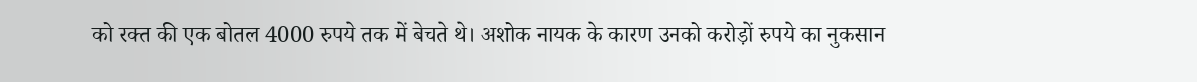को रक्त की एक बोतल 4000 रुपये तक में बेचते थे। अशोक नायक के कारण उनको करोड़ों रुपये का नुकसान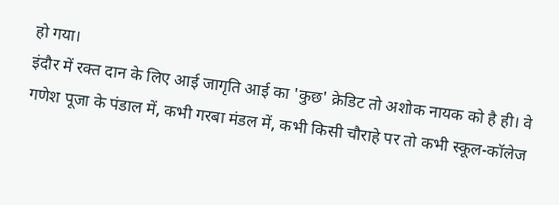हो गया।
इंदौर में रक्त दान के लिए आई जागृति आई का 'कुछ' क्रेडिट तो अशोक नायक को है ही। वे गणेश पूजा के पंडाल में, कभी गरबा मंडल में, कभी किसी चौराहे पर तो कभी स्कूल-कॉलेज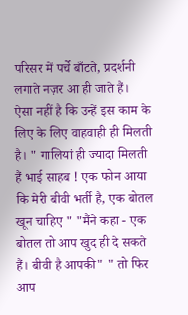परिसर में पर्चे बाँटते, प्रदर्शनी लगाते नज़र आ ही जाते हैं।
ऐसा नहीं है कि उन्हें इस काम के लिए के लिए वाहवाही ही मिलती है। " गालियां ही ज्यादा मिलती हैं भाई साहब ! एक फोन आया कि मेरी बीवी भर्ती है, एक बोतल खून चाहिए " "मैंने कहा - एक बोतल तो आप खुद ही दे सकते हैं। बीवी है आपकी" " तो फिर आप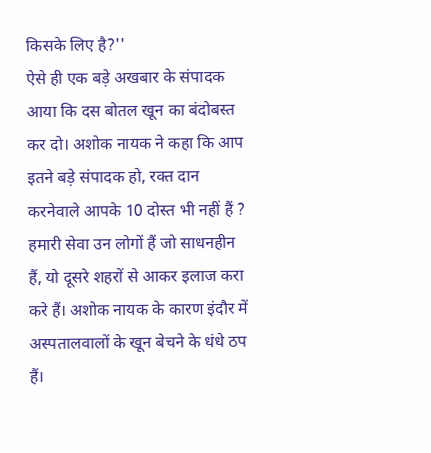किसके लिए है?''
ऐसे ही एक बड़े अखबार के संपादक आया कि दस बोतल खून का बंदोबस्त कर दो। अशोक नायक ने कहा कि आप इतने बड़े संपादक हो, रक्त दान करनेवाले आपके 10 दोस्त भी नहीं हैं ? हमारी सेवा उन लोगों हैं जो साधनहीन हैं, यो दूसरे शहरों से आकर इलाज करा करे हैं। अशोक नायक के कारण इंदौर में अस्पतालवालों के खून बेचने के धंधे ठप हैं।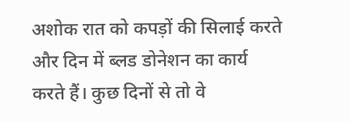अशोक रात को कपड़ों की सिलाई करते और दिन में ब्लड डोनेशन का कार्य करते हैं। कुछ दिनों से तो वे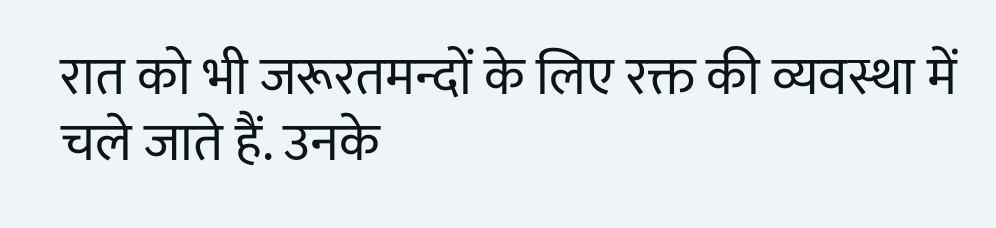रात को भी जरूरतमन्दों के लिए रक्त की व्यवस्था में चले जाते हैं. उनके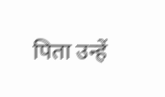पिता उन्हें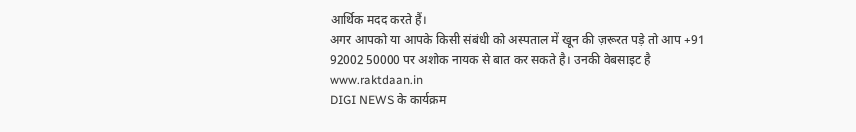आर्थिक मदद करते हैं।
अगर आपको या आपके किसी संबंधी को अस्पताल में खून की ज़रूरत पड़े तो आप +91 92002 50000 पर अशोक नायक से बात कर सकते है। उनकी वेबसाइट है www.raktdaan.in
DIGI NEWS के कार्यक्रम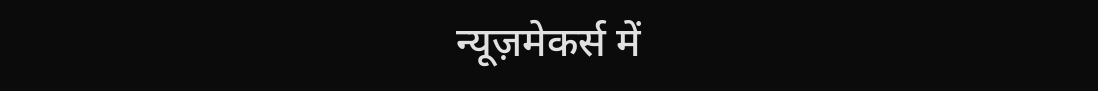न्यूज़मेकर्स में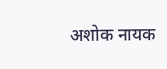अशोक नायक